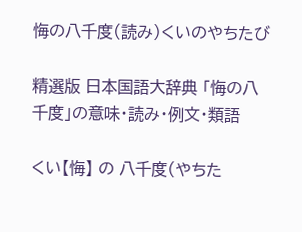悔の八千度(読み)くいのやちたび

精選版 日本国語大辞典 「悔の八千度」の意味・読み・例文・類語

くい【悔】 の 八千度(やちた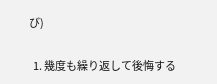び)

  1. 幾度も繰り返して後悔する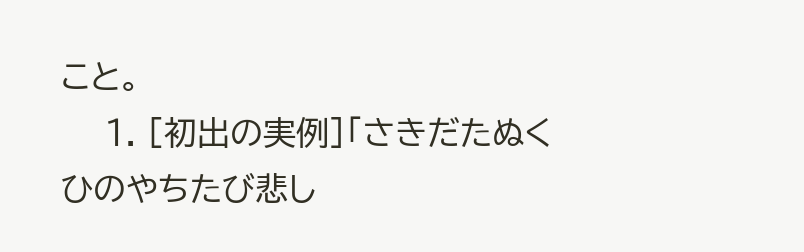こと。
    1. [初出の実例]「さきだたぬくひのやちたび悲し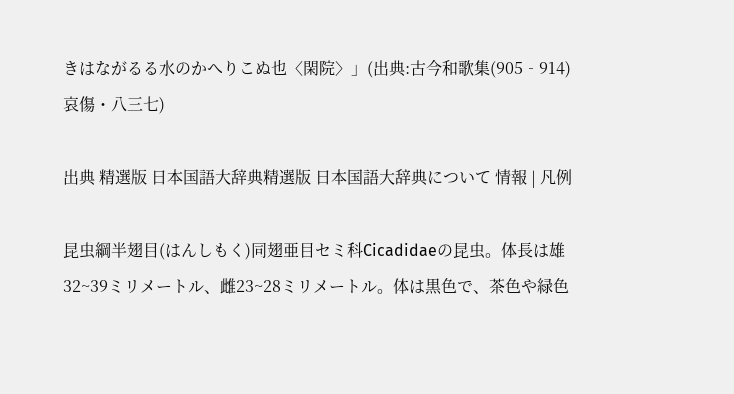きはながるる水のかへりこぬ也〈閑院〉」(出典:古今和歌集(905‐914)哀傷・八三七)

出典 精選版 日本国語大辞典精選版 日本国語大辞典について 情報 | 凡例

昆虫綱半翅目(はんしもく)同翅亜目セミ科Cicadidaeの昆虫。体長は雄32~39ミリメートル、雌23~28ミリメートル。体は黒色で、茶色や緑色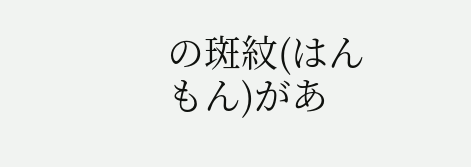の斑紋(はんもん)があ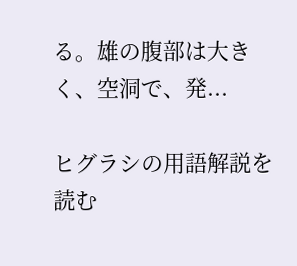る。雄の腹部は大きく、空洞で、発...

ヒグラシの用語解説を読む